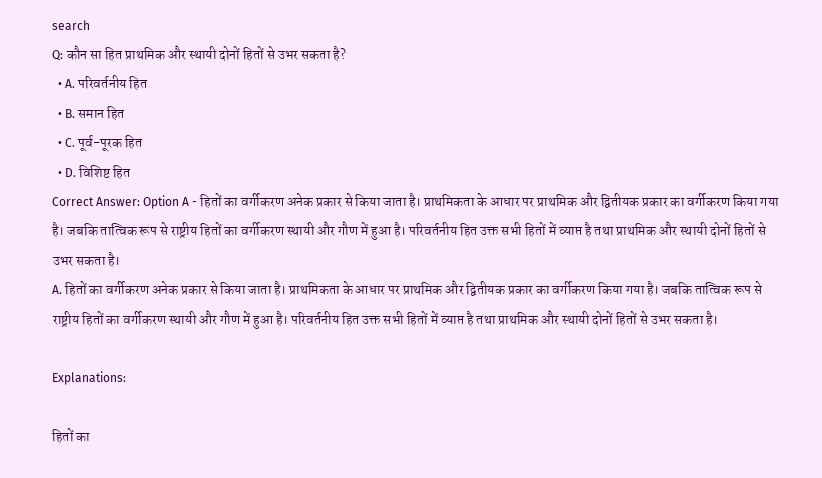search
Q: कौन सा हित प्राथमिक और स्थायी दोनों हितों से उभर सकता है?
  • A. परिवर्तनीय हित
  • B. समान हित
  • C. पूर्व-पूरक हित
  • D. विशिष्ट हित
Correct Answer: Option A - हितों का वर्गीकरण अनेक प्रकार से किया जाता है। प्राथमिकता के आधार पर प्राथमिक और द्वितीयक प्रकार का वर्गीकरण किया गया है। जबकि तात्विक रूप से राष्ट्रीय हितों का वर्गीकरण स्थायी और गौण में हुआ है। परिवर्तनीय हित उक्त सभी हितों में व्याप्त है तथा प्राथमिक और स्थायी दोनों हितों से उभर सकता है।
A. हितों का वर्गीकरण अनेक प्रकार से किया जाता है। प्राथमिकता के आधार पर प्राथमिक और द्वितीयक प्रकार का वर्गीकरण किया गया है। जबकि तात्विक रूप से राष्ट्रीय हितों का वर्गीकरण स्थायी और गौण में हुआ है। परिवर्तनीय हित उक्त सभी हितों में व्याप्त है तथा प्राथमिक और स्थायी दोनों हितों से उभर सकता है।

Explanations:

हितों का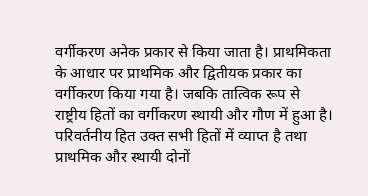वर्गीकरण अनेक प्रकार से किया जाता है। प्राथमिकता के आधार पर प्राथमिक और द्वितीयक प्रकार का वर्गीकरण किया गया है। जबकि तात्विक रूप से राष्ट्रीय हितों का वर्गीकरण स्थायी और गौण में हुआ है। परिवर्तनीय हित उक्त सभी हितों में व्याप्त है तथा प्राथमिक और स्थायी दोनों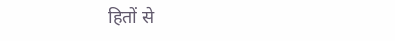हितों से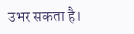उभर सकता है।